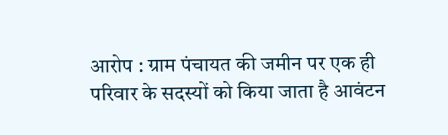आरोप : ग्राम पंचायत की जमीन पर एक ही परिवार के सदस्यों को किया जाता है आवंटन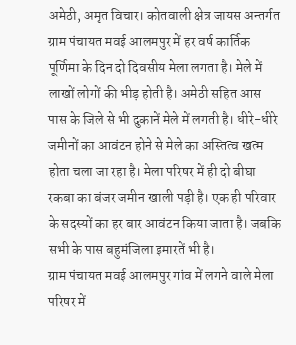अमेठी, अमृत विचार। कोतवाली क्षेत्र जायस अन्तर्गत ग्राम पंचायत मवई आलमपुर में हर वर्ष कार्तिक पूर्णिमा के दिन दो दिवसीय मेला लगता है। मेले में लाखों लोगों की भीड़ होती है। अमेठी सहित आस पास के जिले से भी दुकानें मेले में लगती है। धीरे-धीरे जमीनों का आवंटन होने से मेले का अस्तित्व खत्म होता चला जा रहा है। मेला परिषर में ही दो बीघा रकबा का बंजर जमीन खाली पड़ी है। एक ही परिवार के सदस्यों का हर बार आवंटन किया जाता है। जबकि सभी के पास बहुमंजिला इमारतें भी है।
ग्राम पंचायत मवई आलमपुर गांव में लगने वाले मेला परिषर में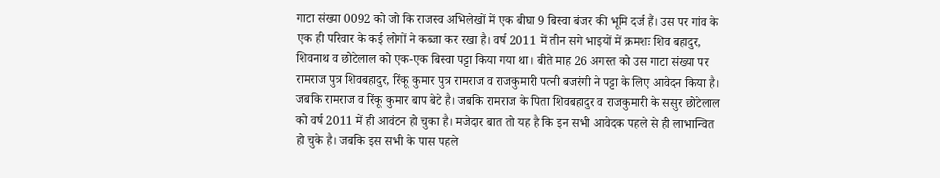गाटा संख्या 0092 को जो कि राजस्व अभिलेखों में एक बीघा 9 बिस्वा बंजर की भूमि दर्ज हैं। उस पर गांव के एक ही परिवार के कई लोगों ने कब्जा कर रखा है। वर्ष 2011 में तीन सगे भाइयों में क्रमशः शिव बहादुर, शिवनाथ व छोटेलाल को एक-एक बिस्वा पट्टा किया गया था। बीते माह 26 अगस्त को उस गाटा संख्या पर रामराज पुत्र शिवबहादुर, रिंकू कुमार पुत्र रामराज व राजकुमारी पत्नी बजरंगी ने पट्टा के लिए आवेदन किया है। जबकि रामराज व रिंकू कुमार बाप बेटे है। जबकि रामराज के पिता शिवबहादुर व राजकुमारी के ससुर छोटेलाल को वर्ष 2011 में ही आवंटन हो चुका है। मजेदार बात तो यह है कि इन सभी आवेदक पहले से ही लाभान्वित हो चुके है। जबकि इस सभी के पास पहले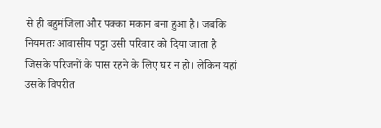से ही बहुमंजिला और पक्का मकान बना हुआ है। जबकि नियमतः आवासीय पट्टा उसी परिवार को दिया जाता है जिसके परिजनों के पास रहने के लिए घर न हो। लेकिन यहां उसके विपरीत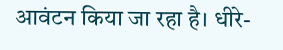आवंटन किया जा रहा है। धीरे-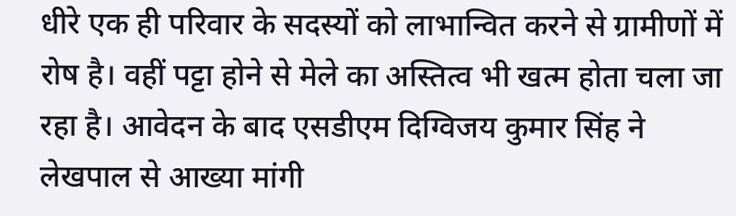धीरे एक ही परिवार के सदस्यों को लाभान्वित करने से ग्रामीणों में रोष है। वहीं पट्टा होने से मेले का अस्तित्व भी खत्म होता चला जा रहा है। आवेदन के बाद एसडीएम दिग्विजय कुमार सिंह ने लेखपाल से आख्या मांगी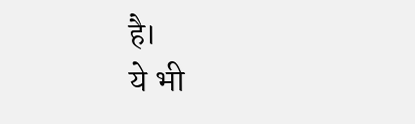है।
ये भी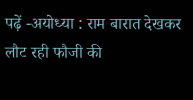पढ़ें -अयोध्या : राम बारात देखकर लौट रही फौजी की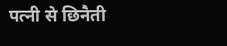पत्नी से छिनैती